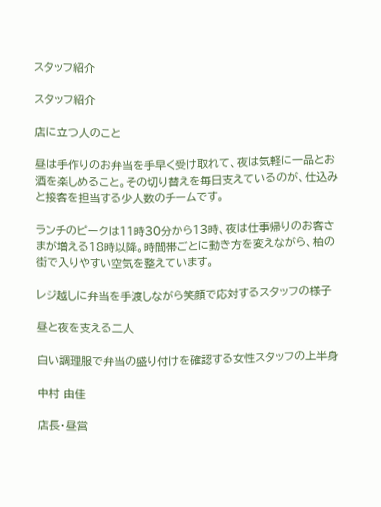スタッフ紹介

スタッフ紹介

店に立つ人のこと

昼は手作りのお弁当を手早く受け取れて、夜は気軽に一品とお酒を楽しめること。その切り替えを毎日支えているのが、仕込みと接客を担当する少人数のチームです。

ランチのピークは11時30分から13時、夜は仕事帰りのお客さまが増える18時以降。時間帯ごとに動き方を変えながら、柏の街で入りやすい空気を整えています。

レジ越しに弁当を手渡しながら笑顔で応対するスタッフの様子

昼と夜を支える二人

白い調理服で弁当の盛り付けを確認する女性スタッフの上半身

中村 由佳

店長・昼営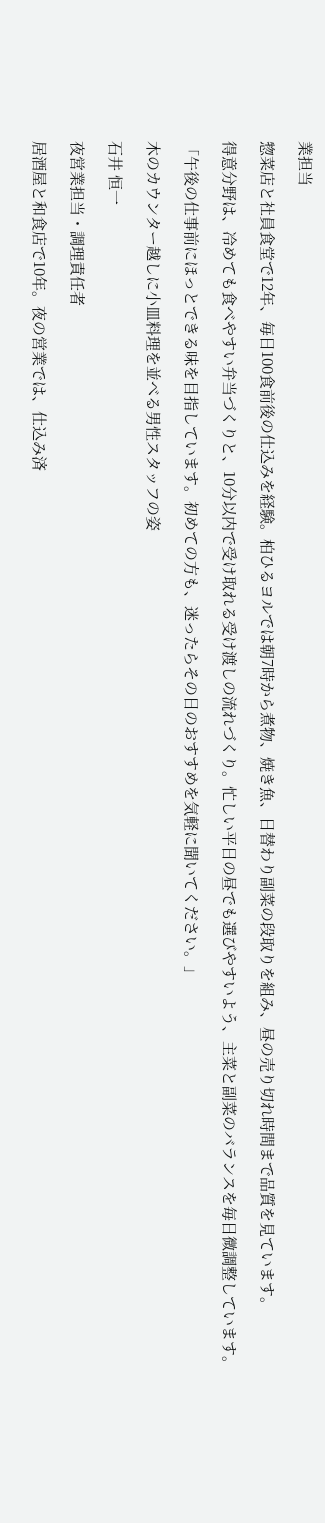業担当

惣菜店と社員食堂で12年、毎日100食前後の仕込みを経験。柏ひるヨルでは朝7時から煮物、焼き魚、日替わり副菜の段取りを組み、昼の売り切れ時間まで品質を見ています。

得意分野は、冷めても食べやすい弁当づくりと、10分以内で受け取れる受け渡しの流れづくり。忙しい平日の昼でも選びやすいよう、主菜と副菜のバランスを毎日微調整しています。

「午後の仕事前にほっとできる味を目指しています。初めての方も、迷ったらその日のおすすめを気軽に聞いてください。」

木のカウンター越しに小皿料理を並べる男性スタッフの姿

石井 恒一

夜営業担当・調理責任者

居酒屋と和食店で10年。夜の営業では、仕込み済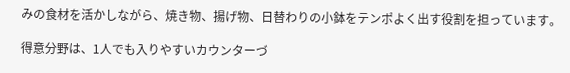みの食材を活かしながら、焼き物、揚げ物、日替わりの小鉢をテンポよく出す役割を担っています。

得意分野は、1人でも入りやすいカウンターづ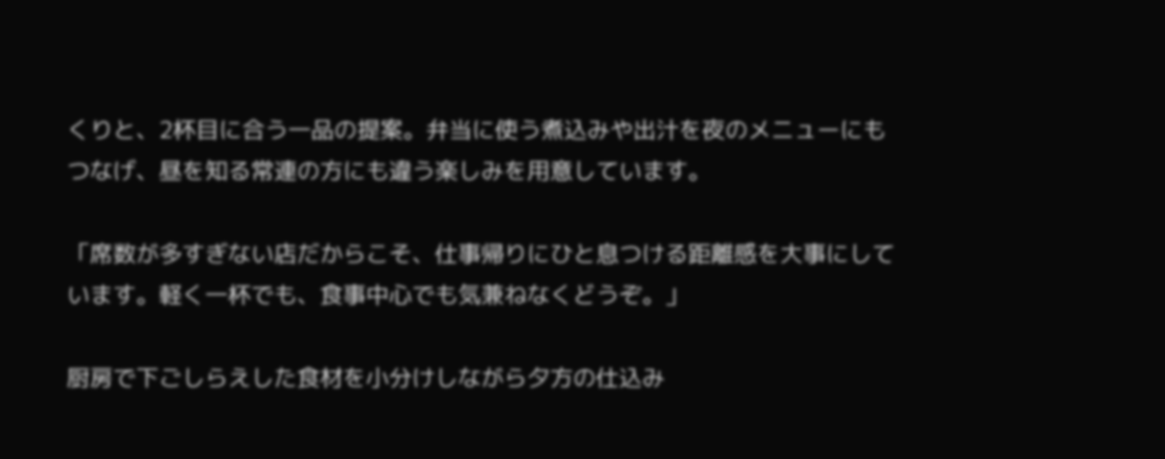くりと、2杯目に合う一品の提案。弁当に使う煮込みや出汁を夜のメニューにもつなげ、昼を知る常連の方にも違う楽しみを用意しています。

「席数が多すぎない店だからこそ、仕事帰りにひと息つける距離感を大事にしています。軽く一杯でも、食事中心でも気兼ねなくどうぞ。」

厨房で下ごしらえした食材を小分けしながら夕方の仕込み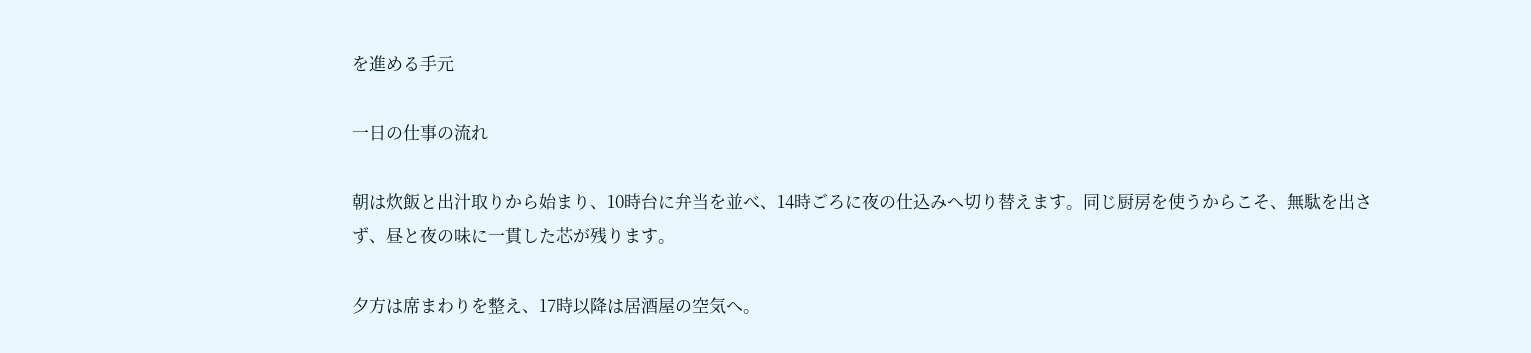を進める手元

一日の仕事の流れ

朝は炊飯と出汁取りから始まり、10時台に弁当を並べ、14時ごろに夜の仕込みへ切り替えます。同じ厨房を使うからこそ、無駄を出さず、昼と夜の味に一貫した芯が残ります。

夕方は席まわりを整え、17時以降は居酒屋の空気へ。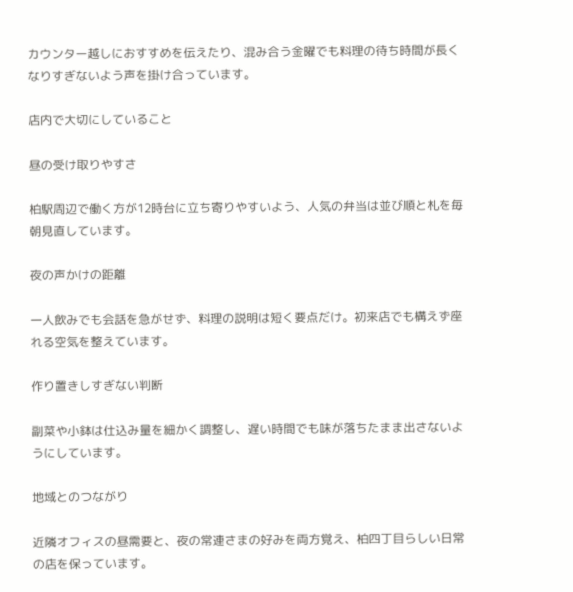カウンター越しにおすすめを伝えたり、混み合う金曜でも料理の待ち時間が長くなりすぎないよう声を掛け合っています。

店内で大切にしていること

昼の受け取りやすさ

柏駅周辺で働く方が12時台に立ち寄りやすいよう、人気の弁当は並び順と札を毎朝見直しています。

夜の声かけの距離

一人飲みでも会話を急がせず、料理の説明は短く要点だけ。初来店でも構えず座れる空気を整えています。

作り置きしすぎない判断

副菜や小鉢は仕込み量を細かく調整し、遅い時間でも味が落ちたまま出さないようにしています。

地域とのつながり

近隣オフィスの昼需要と、夜の常連さまの好みを両方覚え、柏四丁目らしい日常の店を保っています。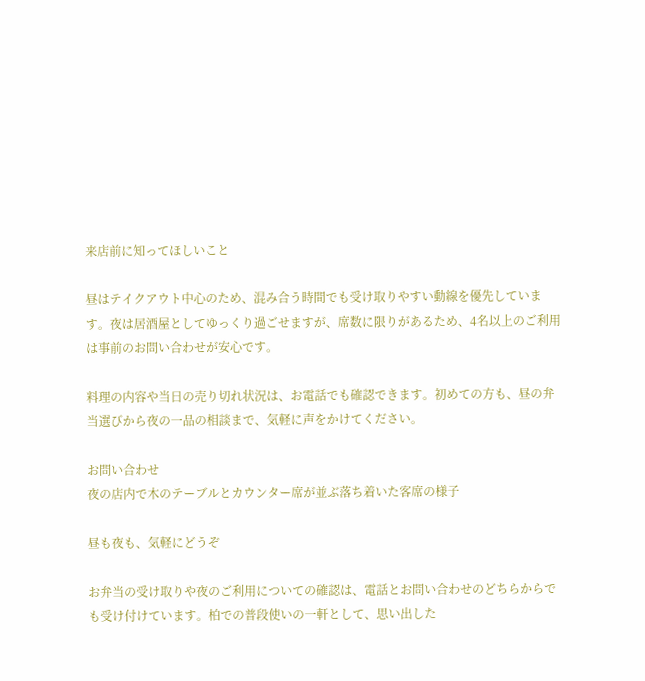来店前に知ってほしいこと

昼はテイクアウト中心のため、混み合う時間でも受け取りやすい動線を優先しています。夜は居酒屋としてゆっくり過ごせますが、席数に限りがあるため、4名以上のご利用は事前のお問い合わせが安心です。

料理の内容や当日の売り切れ状況は、お電話でも確認できます。初めての方も、昼の弁当選びから夜の一品の相談まで、気軽に声をかけてください。

お問い合わせ
夜の店内で木のテーブルとカウンター席が並ぶ落ち着いた客席の様子

昼も夜も、気軽にどうぞ

お弁当の受け取りや夜のご利用についての確認は、電話とお問い合わせのどちらからでも受け付けています。柏での普段使いの一軒として、思い出した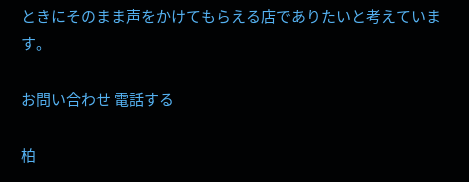ときにそのまま声をかけてもらえる店でありたいと考えています。

お問い合わせ 電話する

柏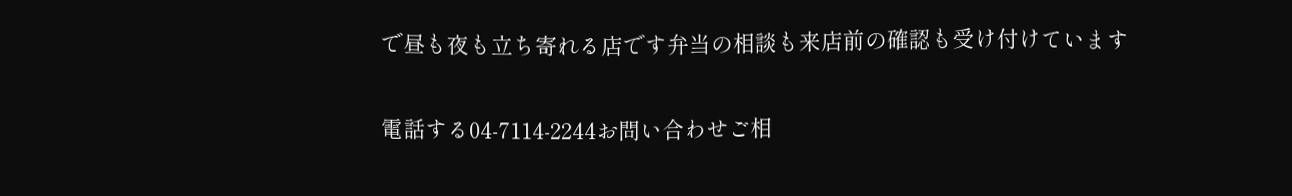で昼も夜も立ち寄れる店です弁当の相談も来店前の確認も受け付けています

電話する04-7114-2244お問い合わせご相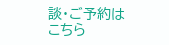談・ご予約はこちら